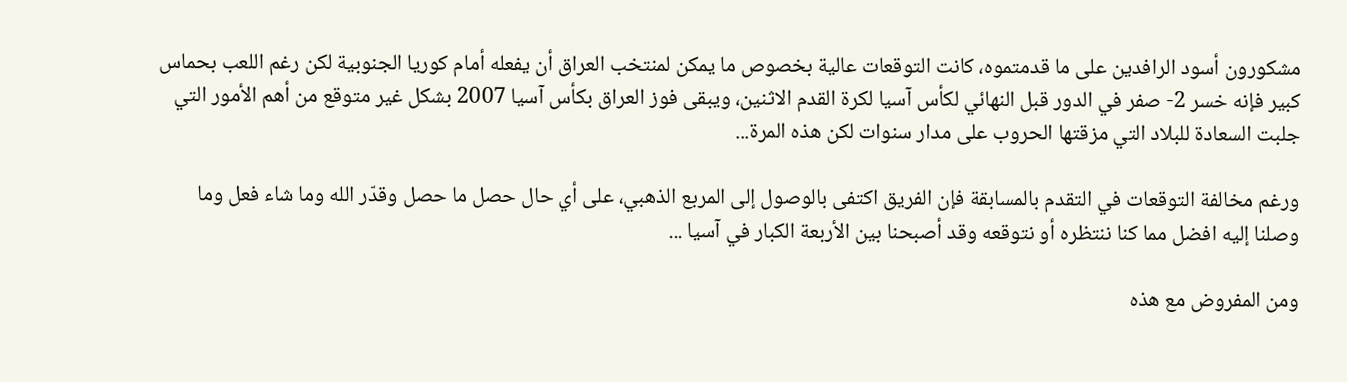مشكورون أسود الرافدين على ما قدمتموه، كانت التوقعات عالية بخصوص ما يمكن لمنتخب العراق أن يفعله أمام كوريا الجنوبية لكن رغم اللعب بحماس كبير فإنه خسر 2- صفر في الدور قبل النهائي لكأس آسيا لكرة القدم الاثنين، ويبقى فوز العراق بكأس آسيا 2007 بشكل غير متوقع من أهم الأمور التي جلبت السعادة للبلاد التي مزقتها الحروب على مدار سنوات لكن هذه المرة...

ورغم مخالفة التوقعات في التقدم بالمسابقة فإن الفريق اكتفى بالوصول إلى المربع الذهبي، على أي حال حصل ما حصل وقدّر الله وما شاء فعل وما وصلنا إليه افضل مما كنا ننتظره أو نتوقعه وقد أصبحنا بين الأربعة الكبار في آسيا ...

ومن المفروض مع هذه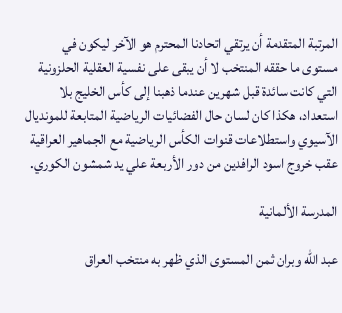المرتبة المتقدمة أن يرتقي اتحادنا المحترم هو الآخر ليكون في مستوى ما حققه المنتخب لا أن يبقى على نفسية العقلية الحلزونية التي كانت سائدة قبل شهرين عندما ذهبنا إلى كأس الخليج بلا استعداد، هكذا كان لسان حال الفضائيات الرياضية المتابعة للمونديال الآسيوي واستطلاعات قنوات الكأس الرياضية مع الجماهير العراقية عقب خروج اسود الرافدين من دور الأربعة علي يد شمشون الكوري.

المدرسة الألمانية

عبد الله وبران ثمن المستوى الذي ظهر به منتخب العراق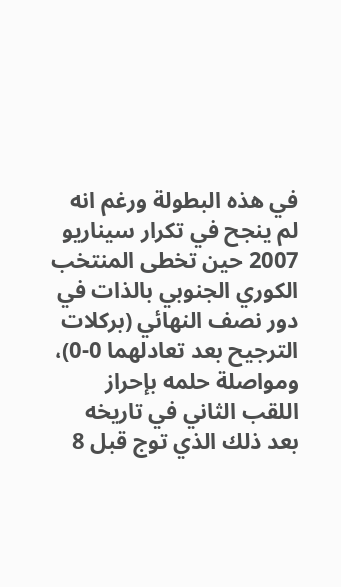في هذه البطولة ورغم انه لم ينجح في تكرار سيناريو 2007 حين تخطى المنتخب الكوري الجنوبي بالذات في دور نصف النهائي (بركلات الترجيح بعد تعادلهما 0-0)، ومواصلة حلمه بإحراز اللقب الثاني في تاريخه بعد ذلك الذي توج قبل 8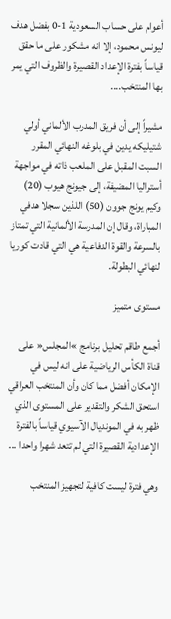أعوام على حساب السعودية 1-0 بفضل هدف ليونس محمود، إلا انه مشكور على ما حقق قياساً بفترة الإعداد القصيرة والظروف التي يمر بها المنتخب....

مشيراً إلى أن فريق المدرب الألماني أولي شتيليكه يدين في بلوغه النهائي المقرر السبت المقبل على الملعب ذاته في مواجهة أستراليا المضيفة، إلى جيونج هيوب (20) وكيم يونج جوون (50) اللذين سجلا هدفي المباراة، وقال إن المدرسة الألمانية التي تمتاز بالسرعة والقوة الدفاعية هي التي قادت كوريا لنهائي البطولة.

مستوى متميز

أجمع طاقم تحليل برنامج »المجلس« على قناة الكأس الرياضية على انه ليس في الإمكان أفضل مما كان وأن المنتخب العراقي استحق الشكر والتقدير على المستوى الذي ظهر به في المونديال الآسيوي قياساً بالفترة الإعدادية القصيرة التي لم تتعد شهرا واحدا ...

وهي فترة ليست كافية لتجهيز المنتخب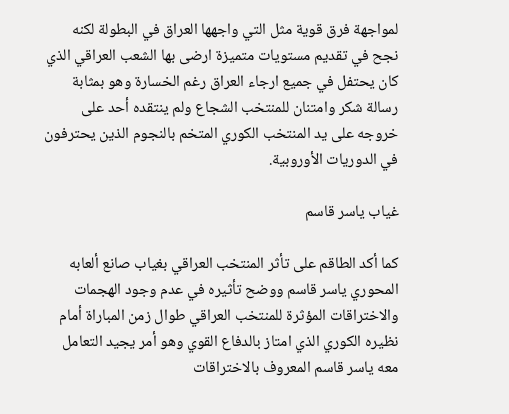لمواجهة فرق قوية مثل التي واجهها العراق في البطولة لكنه نجح في تقديم مستويات متميزة ارضى بها الشعب العراقي الذي كان يحتفل في جميع ارجاء العراق رغم الخسارة وهو بمثابة رسالة شكر وامتنان للمنتخب الشجاع ولم ينتقده أحد على خروجه على يد المنتخب الكوري المتخم بالنجوم الذين يحترفون في الدوريات الأوروبية.

غياب ياسر قاسم

كما أكد الطاقم على تأثر المنتخب العراقي بغياب صانع ألعابه المحوري ياسر قاسم ووضح تأثيره في عدم وجود الهجمات والاختراقات المؤثرة للمنتخب العراقي طوال زمن المباراة أمام نظيره الكوري الذي امتاز بالدفاع القوي وهو أمر يجيد التعامل معه ياسر قاسم المعروف بالاختراقات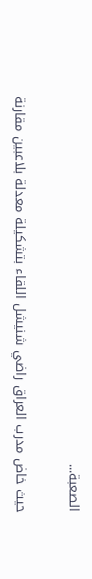الصعبة...

حيث خاض مدرب العراق راضي شنيشل اللقاء بتشكيلة معدلة بلاعبين مقارنة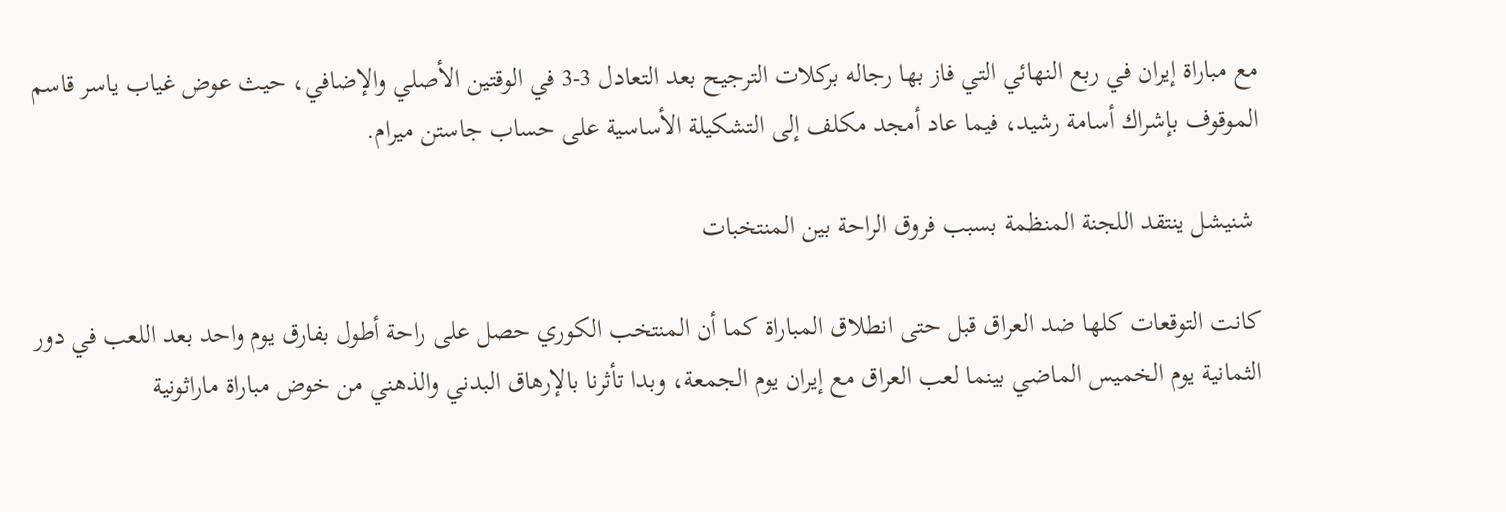مع مباراة إيران في ربع النهائي التي فاز بها رجاله بركلات الترجيح بعد التعادل 3-3 في الوقتين الأصلي والإضافي، حيث عوض غياب ياسر قاسم الموقوف بإشراك أسامة رشيد، فيما عاد أمجد مكلف إلى التشكيلة الأساسية على حساب جاستن ميرام.

 شنيشل ينتقد اللجنة المنظمة بسبب فروق الراحة بين المنتخبات

كانت التوقعات كلها ضد العراق قبل حتى انطلاق المباراة كما أن المنتخب الكوري حصل على راحة أطول بفارق يوم واحد بعد اللعب في دور الثمانية يوم الخميس الماضي بينما لعب العراق مع إيران يوم الجمعة، وبدا تأثرنا بالإرهاق البدني والذهني من خوض مباراة ماراثونية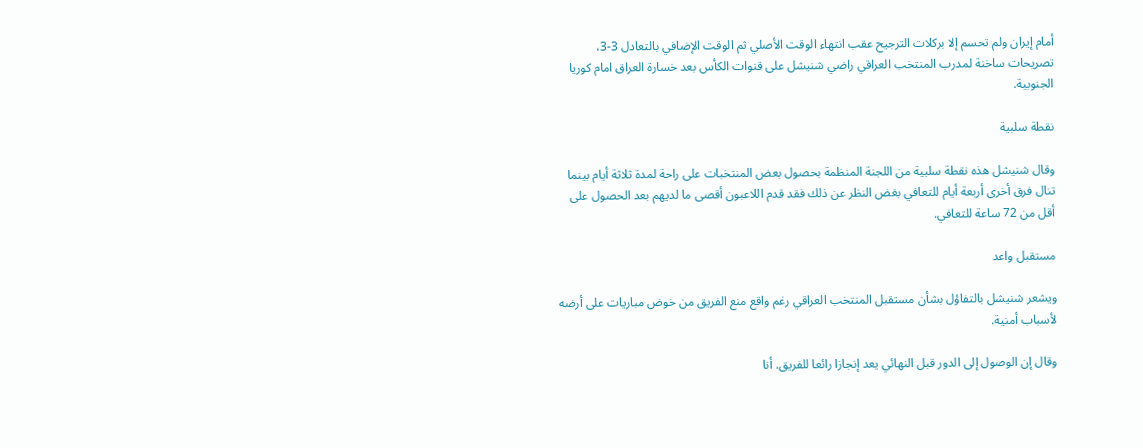أمام إيران ولم تحسم إلا بركلات الترجيح عقب انتهاء الوقت الأصلي ثم الوقت الإضافي بالتعادل 3-3، تصريحات ساخنة لمدرب المنتخب العراقي راضي شنيشل على قنوات الكأس بعد خسارة العراق امام كوريا الجنوبية.

نقطة سلبية

وقال شنيشل هذه نقطة سلبية من اللجنة المنظمة بحصول بعض المنتخبات على راحة لمدة ثلاثة أيام بينما تنال فرق أخرى أربعة أيام للتعافي بغض النظر عن ذلك فقد قدم اللاعبون أقصى ما لديهم بعد الحصول على أقل من 72 ساعة للتعافي.

مستقبل واعد

ويشعر شنيشل بالتفاؤل بشأن مستقبل المنتخب العراقي رغم واقع منع الفريق من خوض مباريات على أرضه لأسباب أمنية.

وقال إن الوصول إلى الدور قبل النهائي يعد إنجازا رائعا للفريق. أنا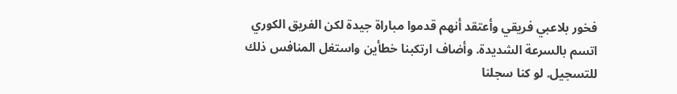فخور بلاعبي فريقي وأعتقد أنهم قدموا مباراة جيدة لكن الفريق الكوري اتسم بالسرعة الشديدة. وأضاف ارتكبنا خطأين واستغل المنافس ذلك للتسجيل. لو كنا سجلنا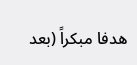هدفا مبكراً (بعد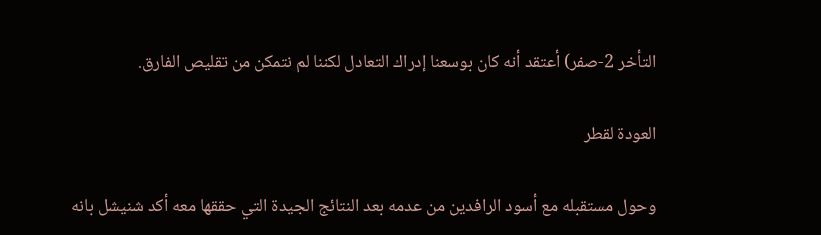التأخر 2-صفر) أعتقد أنه كان بوسعنا إدراك التعادل لكننا لم نتمكن من تقليص الفارق.

العودة لقطر

وحول مستقبله مع أسود الرافدين من عدمه بعد النتائج الجيدة التي حققها معه أكد شنيشل بانه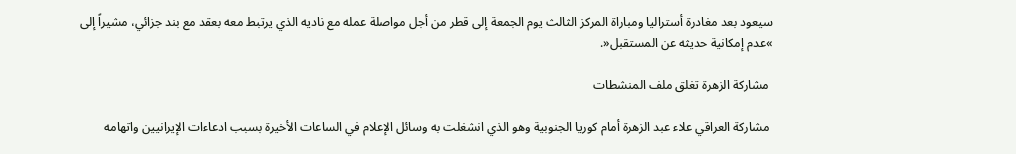سيعود بعد مغادرة أستراليا ومباراة المركز الثالث يوم الجمعة إلى قطر من أجل مواصلة عمله مع ناديه الذي يرتبط معه بعقد مع بند جزائي، مشيراً إلى »عدم إمكانية حديثه عن المستقبل«.

 مشاركة الزهرة تغلق ملف المنشطات

 مشاركة العراقي علاء عبد الزهرة أمام كوريا الجنوبية وهو الذي انشغلت به وسائل الإعلام في الساعات الأخيرة بسبب ادعاءات الإيرانيين واتهامه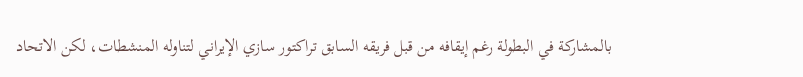بالمشاركة في البطولة رغم إيقافه من قبل فريقه السابق تراكتور سازي الإيراني لتناوله المنشطات، لكن الاتحاد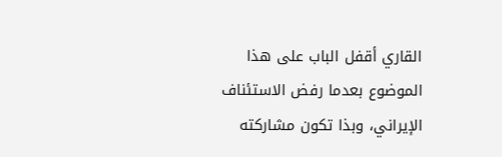القاري أقفل الباب على هذا الموضوع بعدما رفض الاستئناف الإيراني، وبذا تكون مشاركته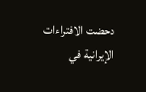دحضت الافتراءات الإيرانية في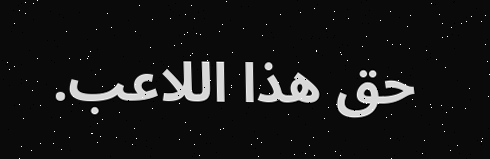حق هذا اللاعب.